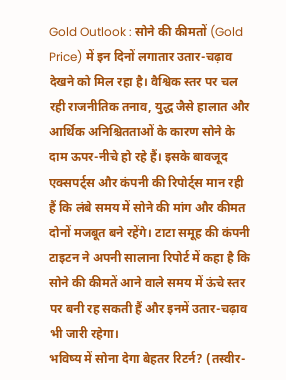Gold Outlook : सोने की कीमतों (Gold Price) में इन दिनों लगातार उतार-चढ़ाव देखने को मिल रहा है। वैश्विक स्तर पर चल रही राजनीतिक तनाव, युद्ध जैसे हालात और आर्थिक अनिश्चितताओं के कारण सोने के दाम ऊपर-नीचे हो रहे हैं। इसके बावजूद एक्सपर्ट्स और कंपनी की रिपोर्ट्स मान रही हैं कि लंबे समय में सोने की मांग और कीमत दोनों मजबूत बने रहेंगे। टाटा समूह की कंपनी टाइटन ने अपनी सालाना रिपोर्ट में कहा है कि सोने की कीमतें आने वाले समय में ऊंचे स्तर पर बनी रह सकती हैं और इनमें उतार-चढ़ाव भी जारी रहेगा।
भविष्य में सोना देगा बेहतर रिटर्न? (तस्वीर-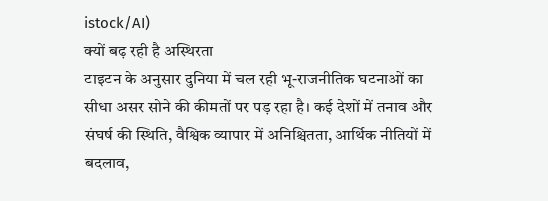istock/AI)
क्यों बढ़ रही है अस्थिरता
टाइटन के अनुसार दुनिया में चल रही भू-राजनीतिक घटनाओं का सीधा असर सोने की कीमतों पर पड़ रहा है। कई देशों में तनाव और संघर्ष की स्थिति, वैश्विक व्यापार में अनिश्चितता, आर्थिक नीतियों में बदलाव,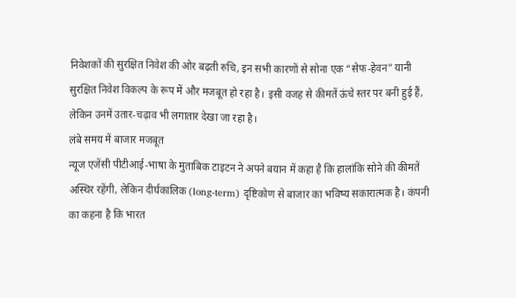निवेशकों की सुरक्षित निवेश की ओर बढ़ती रुचि, इन सभी कारणों से सोना एक “सेफ-हेवन” यानी सुरक्षित निवेश विकल्प के रूप में और मजबूत हो रहा है। इसी वजह से कीमतें ऊंचे स्तर पर बनी हुई हैं, लेकिन उनमें उतार-चढ़ाव भी लगातार देखा जा रहा है।
लंबे समय में बाजार मजबूत
न्यूज एजेंसी पीटीआई-भाषा के मुताबिक टाइटन ने अपने बयान में कहा है कि हालांकि सोने की कीमतें अस्थिर रहेंगी, लेकिन दीर्घकालिक (long-term) दृष्टिकोण से बाजार का भविष्य सकारात्मक है। कंपनी का कहना है कि भारत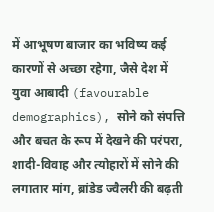में आभूषण बाजार का भविष्य कई कारणों से अच्छा रहेगा, जैसे देश में युवा आबादी (favourable demographics), सोने को संपत्ति और बचत के रूप में देखने की परंपरा, शादी-विवाह और त्योहारों में सोने की लगातार मांग, ब्रांडेड ज्वैलरी की बढ़ती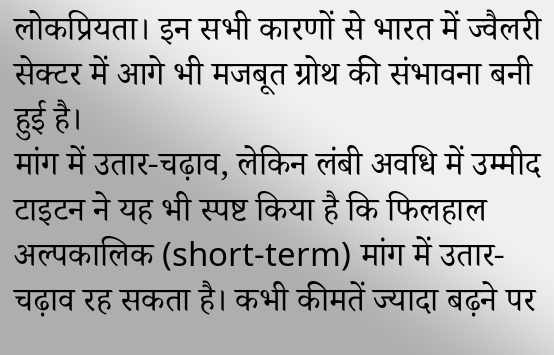लोकप्रियता। इन सभी कारणों से भारत में ज्वैलरी सेक्टर में आगे भी मजबूत ग्रोथ की संभावना बनी हुई है।
मांग में उतार-चढ़ाव, लेकिन लंबी अवधि में उम्मीद
टाइटन ने यह भी स्पष्ट किया है कि फिलहाल अल्पकालिक (short-term) मांग में उतार-चढ़ाव रह सकता है। कभी कीमतें ज्यादा बढ़ने पर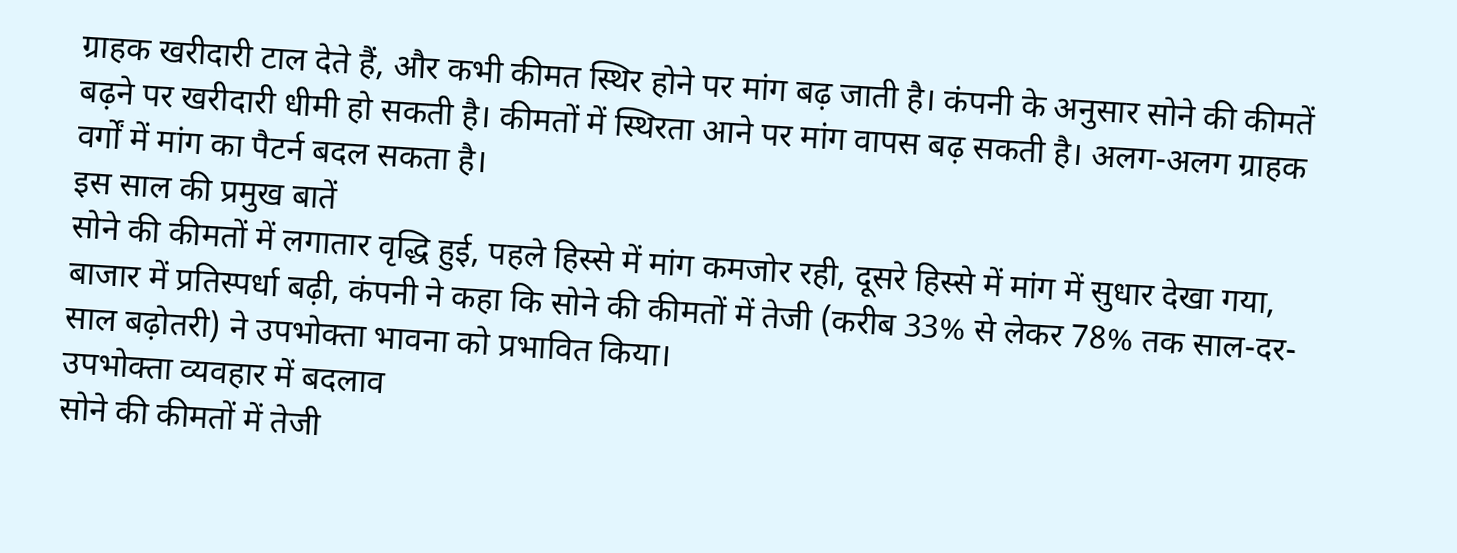ग्राहक खरीदारी टाल देते हैं, और कभी कीमत स्थिर होने पर मांग बढ़ जाती है। कंपनी के अनुसार सोने की कीमतें बढ़ने पर खरीदारी धीमी हो सकती है। कीमतों में स्थिरता आने पर मांग वापस बढ़ सकती है। अलग-अलग ग्राहक वर्गों में मांग का पैटर्न बदल सकता है।
इस साल की प्रमुख बातें
सोने की कीमतों में लगातार वृद्धि हुई, पहले हिस्से में मांग कमजोर रही, दूसरे हिस्से में मांग में सुधार देखा गया, बाजार में प्रतिस्पर्धा बढ़ी, कंपनी ने कहा कि सोने की कीमतों में तेजी (करीब 33% से लेकर 78% तक साल-दर-साल बढ़ोतरी) ने उपभोक्ता भावना को प्रभावित किया।
उपभोक्ता व्यवहार में बदलाव
सोने की कीमतों में तेजी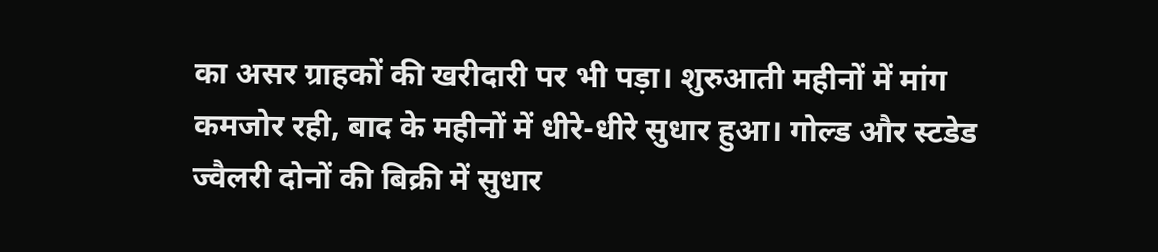का असर ग्राहकों की खरीदारी पर भी पड़ा। शुरुआती महीनों में मांग कमजोर रही, बाद के महीनों में धीरे-धीरे सुधार हुआ। गोल्ड और स्टडेड ज्वैलरी दोनों की बिक्री में सुधार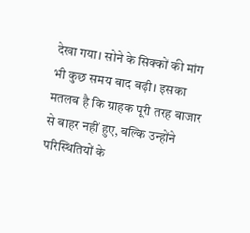देखा गया। सोने के सिक्कों की मांग भी कुछ समय बाद बढ़ी। इसका मतलब है कि ग्राहक पूरी तरह बाजार से बाहर नहीं हुए, बल्कि उन्होंने परिस्थितियों के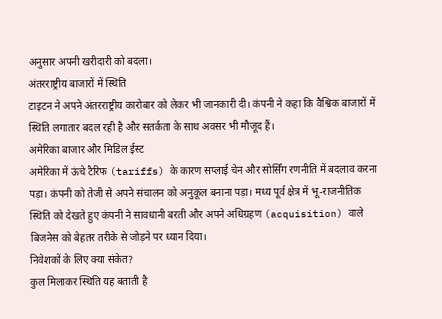अनुसार अपनी खरीदारी को बदला।
अंतरराष्ट्रीय बाजारों में स्थिति
टाइटन ने अपने अंतरराष्ट्रीय कारोबार को लेकर भी जानकारी दी। कंपनी ने कहा कि वैश्विक बाजारों में स्थिति लगातार बदल रही है और सतर्कता के साथ अवसर भी मौजूद हैं।
अमेरिका बाजार और मिडिल ईस्ट
अमेरिका में ऊंचे टैरिफ (tariffs) के कारण सप्लाई चेन और सोर्सिंग रणनीति में बदलाव करना पड़ा। कंपनी को तेजी से अपने संचालन को अनुकूल बनाना पड़ा। मध्य पूर्व क्षेत्र में भू-राजनीतिक स्थिति को देखते हुए कंपनी ने सावधानी बरती और अपने अधिग्रहण (acquisition) वाले बिजनेस को बेहतर तरीके से जोड़ने पर ध्यान दिया।
निवेशकों के लिए क्या संकेत?
कुल मिलाकर स्थिति यह बताती है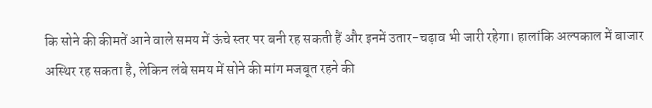कि सोने की कीमतें आने वाले समय में ऊंचे स्तर पर बनी रह सकती हैं और इनमें उतार-चढ़ाव भी जारी रहेगा। हालांकि अल्पकाल में बाजार अस्थिर रह सकता है, लेकिन लंबे समय में सोने की मांग मजबूत रहने की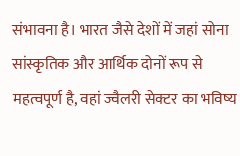संभावना है। भारत जैसे देशों में जहां सोना सांस्कृतिक और आर्थिक दोनों रूप से महत्वपूर्ण है, वहां ज्वैलरी सेक्टर का भविष्य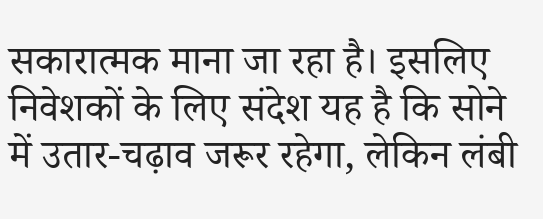सकारात्मक माना जा रहा है। इसलिए निवेशकों के लिए संदेश यह है कि सोने में उतार-चढ़ाव जरूर रहेगा, लेकिन लंबी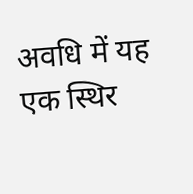अवधि में यह एक स्थिर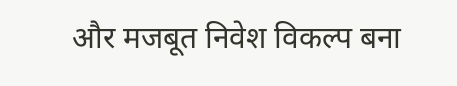और मजबूत निवेश विकल्प बना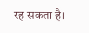रह सकता है।